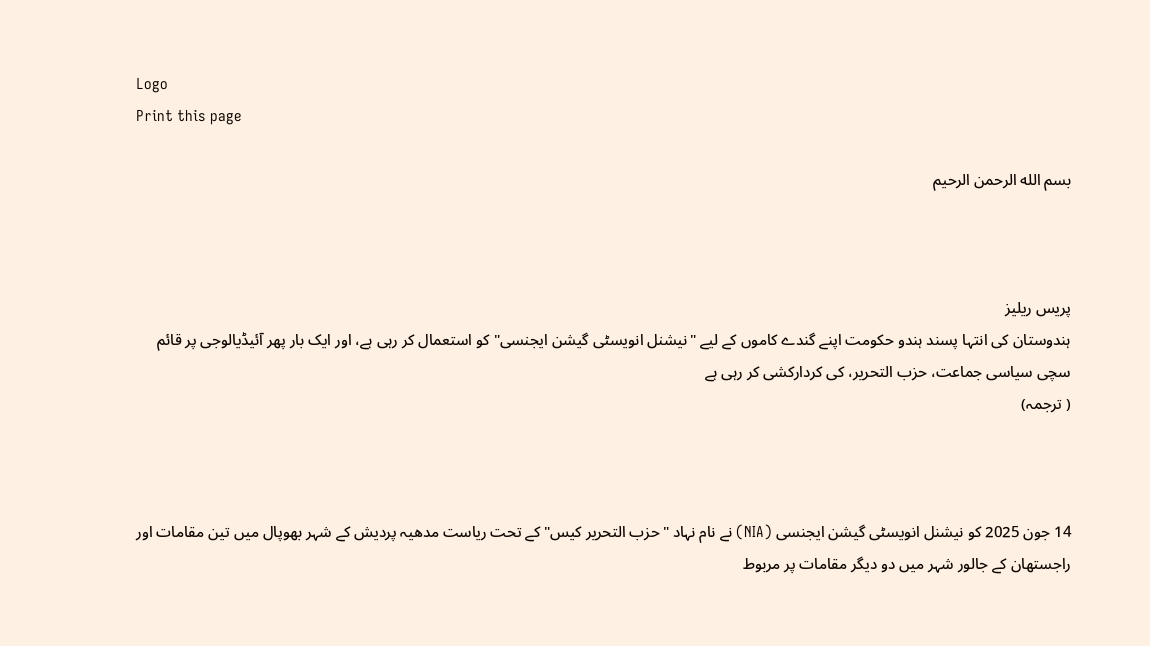Logo
Print this page

بسم الله الرحمن الرحيم



پریس ریلیز
ہندوستان کی انتہا پسند ہندو حکومت اپنے گندے کاموں کے لیے "نیشنل انویسٹی گیشن ایجنسی" کو استعمال کر رہی ہے، اور ایک بار پھر آئیڈیالوجی پر قائم سچی سیاسی جماعت، حزب التحریر، کی کردارکشی کر رہی ہے
( ترجمہ)



14 جون 2025 کو نیشنل انویسٹی گیشن ایجنسی (NIA) نے نام نہاد "حزب التحریر کیس" کے تحت ریاست مدھیہ پردیش کے شہر بھوپال میں تین مقامات اور راجستھان کے جالور شہر میں دو دیگر مقامات پر مربوط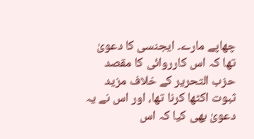چھاپے مارے۔ ایجنسی کا دعویٰ تھا کہ اس کارروائی کا مقصد حزب التحریر کے خلاف مزید ثبوت اکٹھا کرنا تھا، اور اس نے یہ دعویٰ بھی کیا کہ اس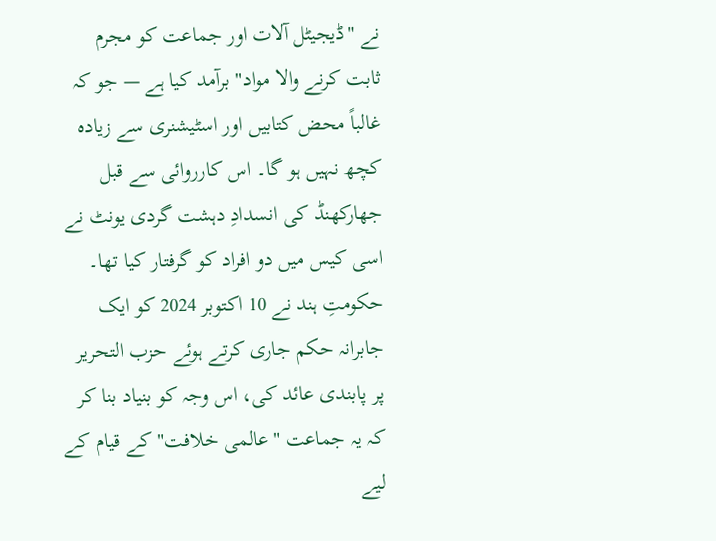نے "ڈیجیٹل آلات اور جماعت کو مجرم ثابت کرنے والا مواد" برآمد کیا ہے — جو کہ غالباً محض کتابیں اور اسٹیشنری سے زیادہ کچھ نہیں ہو گا۔ اس کارروائی سے قبل جھارکھنڈ کی انسدادِ دہشت گردی یونٹ نے اسی کیس میں دو افراد کو گرفتار کیا تھا۔ حکومتِ ہند نے 10 اکتوبر 2024 کو ایک جابرانہ حکم جاری کرتے ہوئے حزب التحریر پر پابندی عائد کی، اس وجہ کو بنیاد بنا کر کہ یہ جماعت "عالمی خلافت" کے قیام کے لیے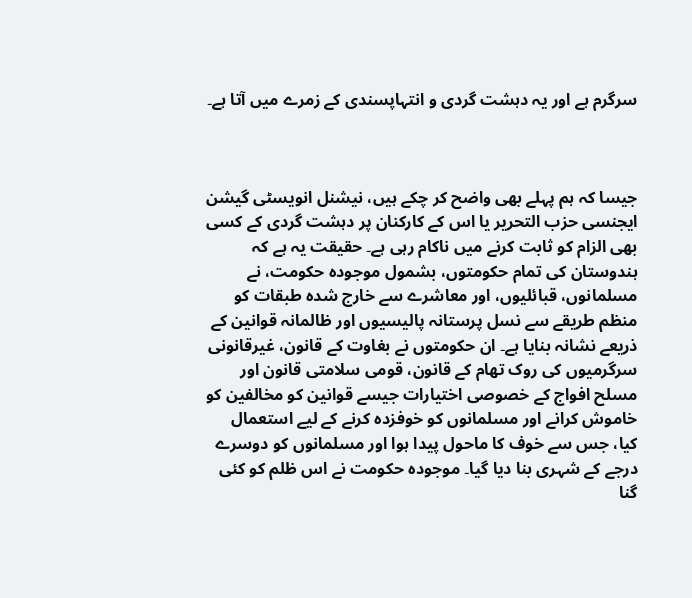سرگرم ہے اور یہ دہشت گردی و انتہاپسندی کے زمرے میں آتا ہے۔



جیسا کہ ہم پہلے بھی واضح کر چکے ہیں، نیشنل انویسٹی گیشن ایجنسی حزب التحریر یا اس کے کارکنان پر دہشت گردی کے کسی بھی الزام کو ثابت کرنے میں ناکام رہی ہے۔ حقیقت یہ ہے کہ ہندوستان کی تمام حکومتوں، بشمول موجودہ حکومت، نے مسلمانوں، قبائلیوں، اور معاشرے سے خارج شدہ طبقات کو منظم طریقے سے نسل پرستانہ پالیسیوں اور ظالمانہ قوانین کے ذریعے نشانہ بنایا ہے۔ ان حکومتوں نے بغاوت کے قانون، غیرقانونی سرگرمیوں کی روک تھام کے قانون، قومی سلامتی قانون اور مسلح افواج کے خصوصی اختیارات جیسے قوانین کو مخالفین کو خاموش کرانے اور مسلمانوں کو خوفزدہ کرنے کے لیے استعمال کیا، جس سے خوف کا ماحول پیدا ہوا اور مسلمانوں کو دوسرے درجے کے شہری بنا دیا گیا۔ موجودہ حکومت نے اس ظلم کو کئی گنا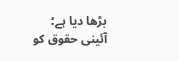بڑھا دیا ہے؛ آئینی حقوق کو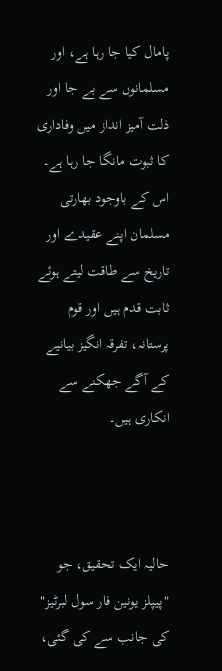پامال کیا جا رہا ہے، اور مسلمانوں سے بے جا اور ذلت آمیز انداز میں وفاداری کا ثبوت مانگا جا رہا ہے۔ اس کے باوجود بھارتی مسلمان اپنے عقیدے اور تاریخ سے طاقت لیتے ہوئے ثابت قدم ہیں اور قوم پرستانہ، تفرقہ انگیز بیانیے کے آگے جھکنے سے انکاری ہیں۔



حالیہ ایک تحقیق، جو "پیپلز یونین فار سول لبرٹیز" کی جانب سے کی گئی،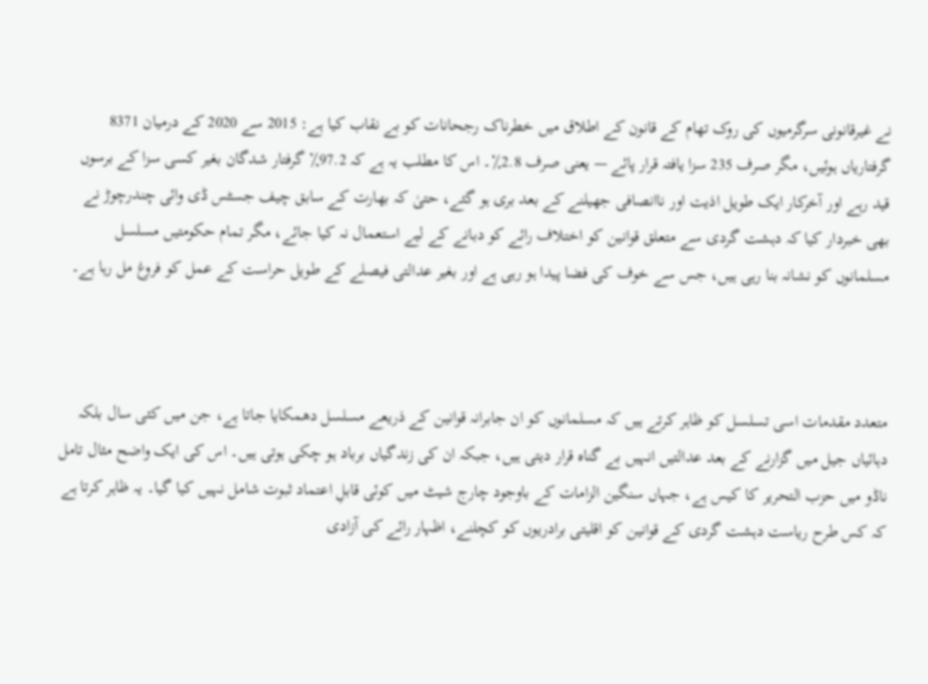نے غیرقانونی سرگرمیوں کی روک تھام کے قانون کے اطلاق میں خطرناک رجحانات کو بے نقاب کیا ہے: 2015 سے 2020 کے درمیان 8371 گرفتاریاں ہوئیں، مگر صرف 235 سزا یافتہ قرار پائے — یعنی صرف 2.8٪۔ اس کا مطلب یہ ہے کہ 97.2٪ گرفتار شدگان بغیر کسی سزا کے برسوں قید رہے اور آخرکار ایک طویل اذیت اور ناانصافی جھیلنے کے بعد بری ہو گئے، حتیٰ کہ بھارت کے سابق چیف جسٹس ڈی وائی چندرچوڑ نے بھی خبردار کیا کہ دہشت گردی سے متعلق قوانین کو اختلاف رائے کو دبانے کے لیے استعمال نہ کیا جائے، مگر تمام حکومتیں مسلسل مسلمانوں کو نشانہ بنا رہی ہیں، جس سے خوف کی فضا پیدا ہو رہی ہے اور بغیر عدالتی فیصلے کے طویل حراست کے عمل کو فروغ مل رہا ہے۔



متعدد مقدمات اسی تسلسل کو ظاہر کرتے ہیں کہ مسلمانوں کو ان جابرانہ قوانین کے ذریعے مسلسل دھمکایا جاتا ہے، جن میں کئی سال بلکہ دہائیاں جیل میں گزارنے کے بعد عدالتیں انہیں بے گناہ قرار دیتی ہیں، جبکہ ان کی زندگیاں برباد ہو چکی ہوتی ہیں۔ اس کی ایک واضح مثال تامل ناڈو میں حزب التحریر کا کیس ہے، جہاں سنگین الزامات کے باوجود چارج شیٹ میں کوئی قابلِ اعتماد ثبوت شامل نہیں کیا گیا۔ یہ ظاہر کرتا ہے کہ کس طرح ریاست دہشت گردی کے قوانین کو اقلیتی برادریوں کو کچلنے، اظہار رائے کی آزادی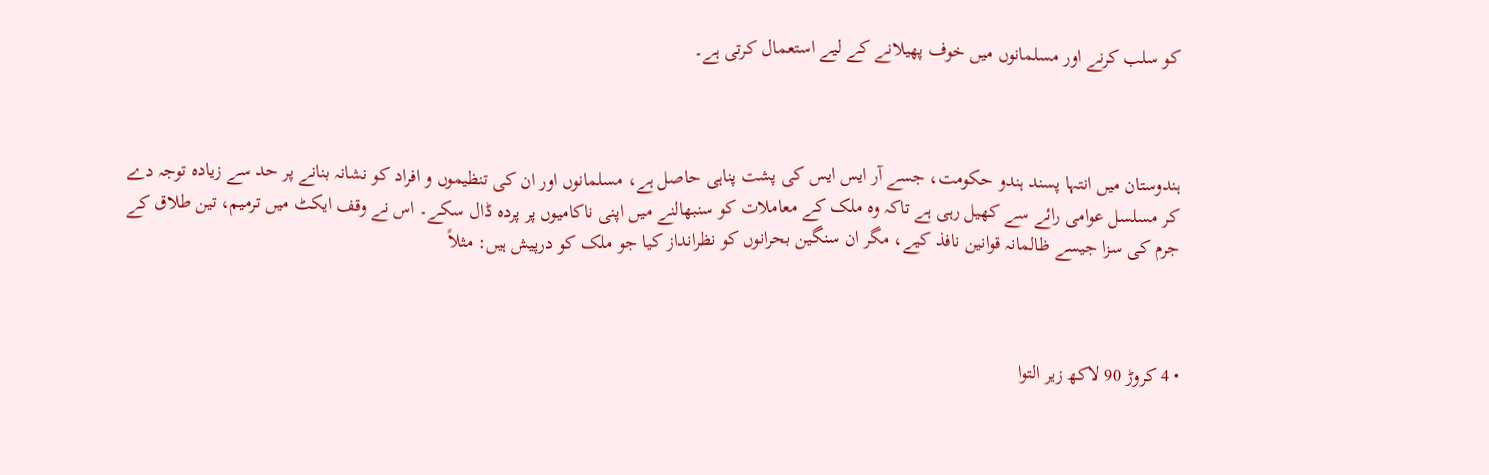کو سلب کرنے اور مسلمانوں میں خوف پھیلانے کے لیے استعمال کرتی ہے۔



ہندوستان میں انتہا پسند ہندو حکومت، جسے آر ایس ایس کی پشت پناہی حاصل ہے، مسلمانوں اور ان کی تنظیموں و افراد کو نشانہ بنانے پر حد سے زیادہ توجہ دے کر مسلسل عوامی رائے سے کھیل رہی ہے تاکہ وہ ملک کے معاملات کو سنبھالنے میں اپنی ناکامیوں پر پردہ ڈال سکے۔ اس نے وقف ایکٹ میں ترمیم، تین طلاق کے جرم کی سزا جیسے ظالمانہ قوانین نافذ کیے، مگر ان سنگین بحرانوں کو نظرانداز کیا جو ملک کو درپیش ہیں: مثلاً



• 4 کروڑ 90 لاکھ زیر التوا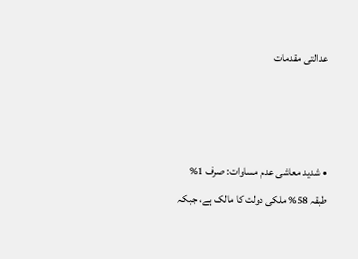عدالتی مقدمات



• شدید معاشی عدم مساوات: صرف 1% طبقہ 58% ملکی دولت کا مالک ہے، جبکہ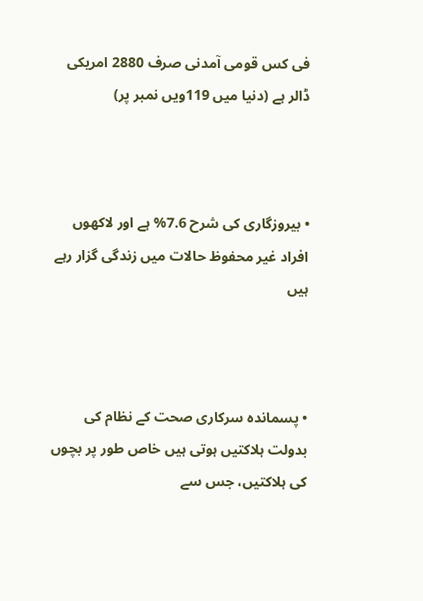فی کس قومی آمدنی صرف 2880 امریکی ڈالر ہے (دنیا میں 119ویں نمبر پر)



• بیروزگاری کی شرح 7.6% ہے اور لاکھوں افراد غیر محفوظ حالات میں زندگی گزار رہے ہیں



• پسماندہ سرکاری صحت کے نظام کی بدولت ہلاکتیں ہوتی ہیں خاص طور پر بچوں کی ہلاکتیں، جس سے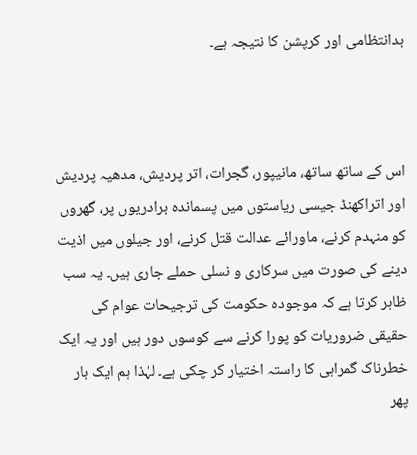بدانتظامی اور کرپشن کا نتیجہ ہے۔



اس کے ساتھ ساتھ، مانیپور، گجرات، اتر پردیش، مدھیہ پردیش اور اتراکھنڈ جیسی ریاستوں میں پسماندہ برادریوں پر، گھروں کو منہدم کرنے، ماورائے عدالت قتل کرنے، اور جیلوں میں اذیت دینے کی صورت میں سرکاری و نسلی حملے جاری ہیں۔ یہ سب ظاہر کرتا ہے کہ موجودہ حکومت کی ترجیحات عوام کی حقیقی ضروریات کو پورا کرنے سے کوسوں دور ہیں اور یہ ایک خطرناک گمراہی کا راستہ اختیار کر چکی ہے۔ لہٰذا ہم ایک بار پھر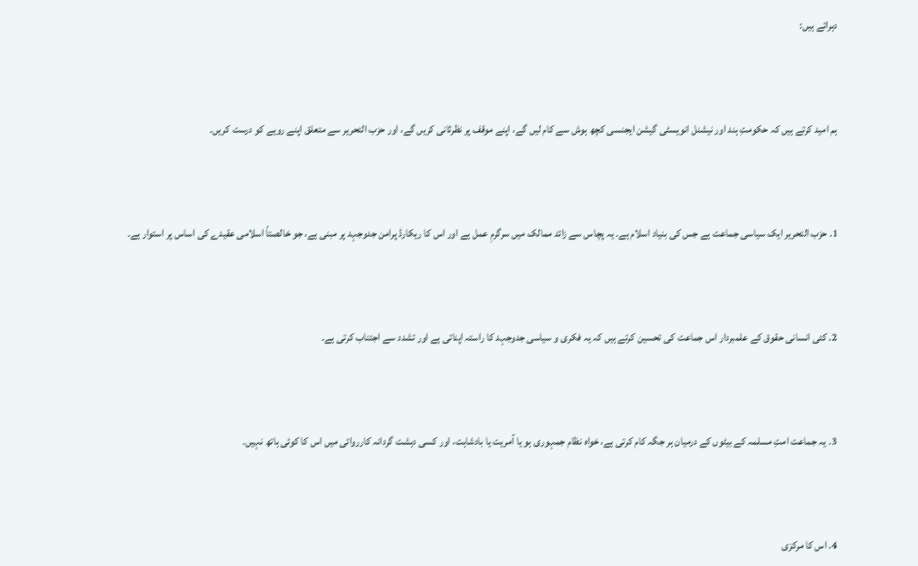دہراتے ہیں:



ہم امید کرتے ہیں کہ حکومتِ ہند اور نیشنل انویسٹی گیشن ایجنسی کچھ ہوش سے کام لیں گے، اپنے موقف پر نظرثانی کریں گے، اور حزب التحریر سے متعلق اپنے رویے کو درست کریں۔



1. حزب التحریر ایک سیاسی جماعت ہے جس کی بنیاد اسلام ہے۔ یہ پچاس سے زائد ممالک میں سرگرمِ عمل ہے اور اس کا ریکارڈ پرامن جدوجہد پر مبنی ہے، جو خالصتاً اسلامی عقیدے کی اساس پر استوار ہے۔



2. کئی انسانی حقوق کے علمبردار اس جماعت کی تحسین کرتے ہیں کہ یہ فکری و سیاسی جدوجہد کا راستہ اپناتی ہے اور تشدد سے اجتناب کرتی ہے۔



3. یہ جماعت امتِ مسلمہ کے بیٹوں کے درمیان ہر جگہ کام کرتی ہے، خواہ نظام جمہوری ہو یا آمریت یا بادشاہت، اور کسی دہشت گردانہ کارروائی میں اس کا کوئی ہاتھ نہیں۔



4. اس کا مرکزی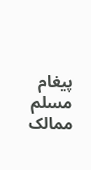پیغام مسلم ممالک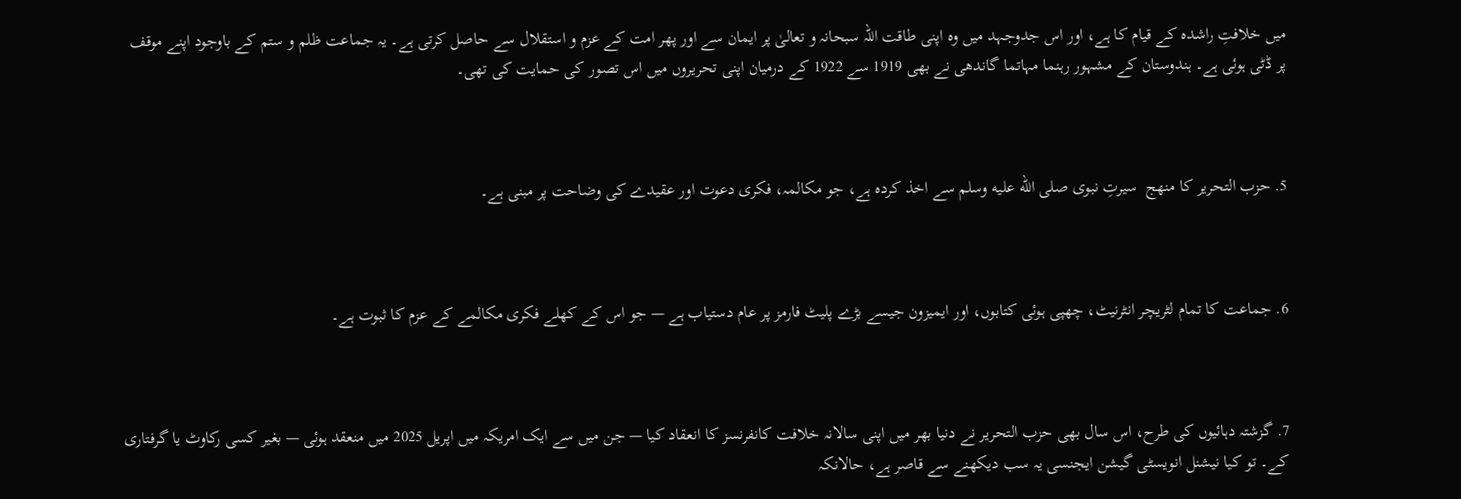میں خلافتِ راشدہ کے قیام کا ہے، اور اس جدوجہد میں وہ اپنی طاقت اللہ سبحانہ و تعالیٰ پر ایمان سے اور پھر امت کے عزم و استقلال سے حاصل کرتی ہے۔ یہ جماعت ظلم و ستم کے باوجود اپنے موقف پر ڈٹی ہوئی ہے۔ ہندوستان کے مشہور رہنما مہاتما گاندھی نے بھی 1919 سے 1922 کے درمیان اپنی تحریروں میں اس تصور کی حمایت کی تھی۔



5. حزب التحریر کا منھج  سیرتِ نبوی صلى الله عليه وسلم سے اخذ کردہ ہے، جو مکالمہ، فکری دعوت اور عقیدے کی وضاحت پر مبنی ہے۔



6. جماعت کا تمام لٹریچر انٹرنیٹ، چھپی ہوئی کتابوں، اور ایمیزون جیسے بڑے پلیٹ فارمز پر عام دستیاب ہے — جو اس کے کھلے فکری مکالمے کے عزم کا ثبوت ہے۔



7. گزشتہ دہائیوں کی طرح، اس سال بھی حزب التحریر نے دنیا بھر میں اپنی سالانہ خلافت کانفرنسز کا انعقاد کیا — جن میں سے ایک امریکہ میں اپریل 2025 میں منعقد ہوئی — بغیر کسی رکاوٹ یا گرفتاری کے۔ تو کیا نیشنل انویسٹی گیشن ایجنسی یہ سب دیکھنے سے قاصر ہے، حالانکہ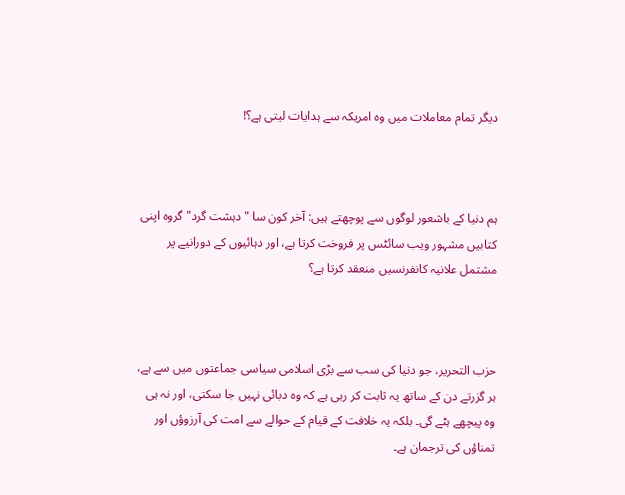دیگر تمام معاملات میں وہ امریکہ سے ہدایات لیتی ہے؟!



ہم دنیا کے باشعور لوگوں سے پوچھتے ہیں: آخر کون سا "دہشت گرد" گروہ اپنی کتابیں مشہور ویب سائٹس پر فروخت کرتا ہے، اور دہائیوں کے دورانیے پر مشتمل علانیہ کانفرنسیں منعقد کرتا ہے؟



حزب التحریر، جو دنیا کی سب سے بڑی اسلامی سیاسی جماعتوں میں سے ہے، ہر گزرتے دن کے ساتھ یہ ثابت کر رہی ہے کہ وہ دبائی نہیں جا سکتی، اور نہ ہی وہ پیچھے ہٹے گی۔ بلکہ یہ خلافت کے قیام کے حوالے سے امت کی آرزوؤں اور تمناؤں کی ترجمان ہے۔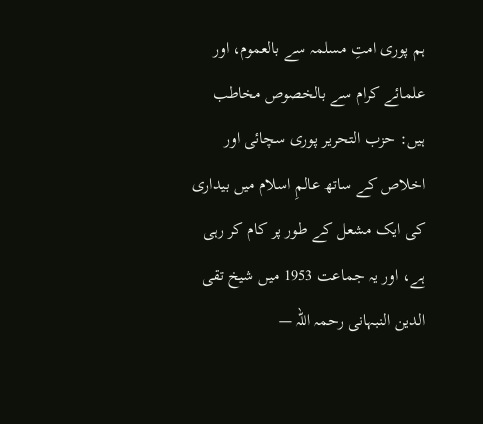ہم پوری امتِ مسلمہ سے بالعموم، اور علمائے کرام سے بالخصوص مخاطب ہیں: حزب التحریر پوری سچائی اور اخلاص کے ساتھ عالمِ اسلام میں بیداری کی ایک مشعل کے طور پر کام کر رہی ہے، اور یہ جماعت 1953 میں شیخ تقی الدین النبہانی رحمہ اللہ —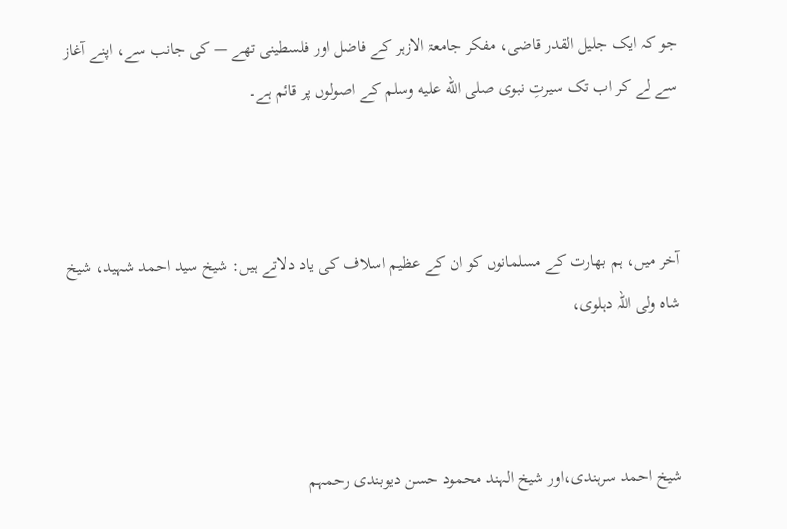جو کہ ایک جلیل القدر قاضی، مفکر جامعۃ الازہر کے فاضل اور فلسطینی تھے — کی جانب سے، اپنے آغاز سے لے کر اب تک سیرتِ نبوی صلى الله عليه وسلم کے اصولوں پر قائم ہے۔



آخر میں، ہم بھارت کے مسلمانوں کو ان کے عظیم اسلاف کی یاد دلاتے ہیں: شیخ سید احمد شہید، شیخ شاہ ولی اللہ دہلوی،



شیخ احمد سرہندی،اور شیخ الہند محمود حسن دیوبندی رحمہم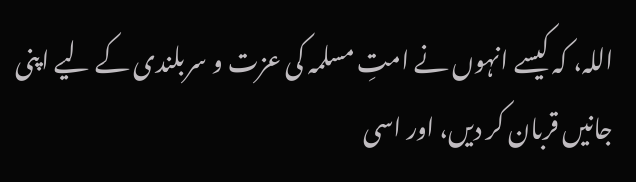اللہ، کہ کیسے انہوں نے امتِ مسلمہ کی عزت و سربلندی کے لیے اپنی جانیں قربان کر دیں، اور اسی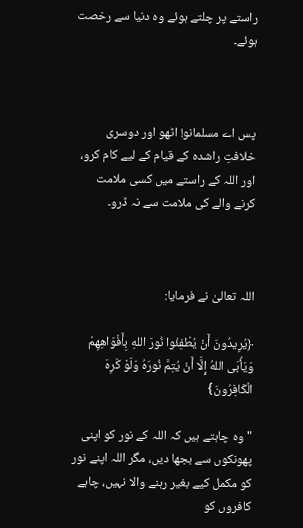راستے پر چلتے ہوئے وہ دنیا سے رخصت ہوئے۔



پس اے مسلمانو! اٹھو اور دوسری خلافتِ راشدہ کے قیام کے لیے کام کرو، اور اللہ کے راستے میں کسی ملامت کرنے والے کی ملامت سے نہ ڈرو۔



اللہ تعالیٰ نے فرمایا:

﴿يُرِيدُونَ أَنْ يُطْفِئُوا نُورَ اللهِ بِأَفْوَاهِهِمْ وَيَأْبَى اللهُ إِلَّا أَنْ يُتِمَّ نُورَهُ وَلَوْ كَرِهَ الْكَافِرُونَ}

"وہ چاہتے ہیں کہ اللہ کے نور کو اپنی پھونکوں سے بجھا دیں، مگر اللہ اپنے نور کو مکمل کیے بغیر رہنے والا نہیں، چاہے کافروں کو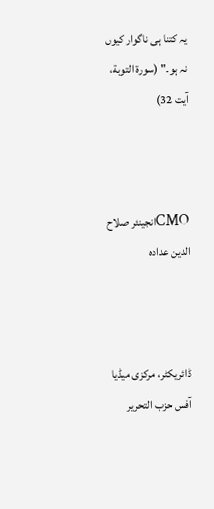یہ کتنا ہی ناگوار کیوں نہ ہو۔" (سورۃ التوبة، آیت 32)



CMOانجینئر صلاح الدین عدادہ



ڈائریکٹر، مرکزی میڈیا آفس حزب التحریر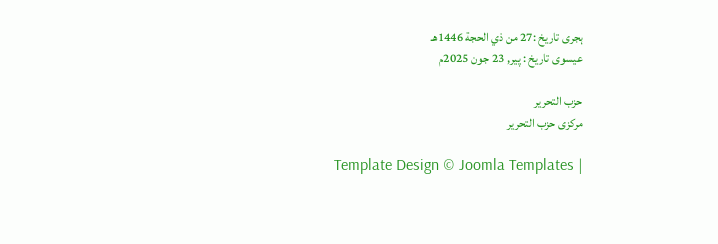ہجری تاریخ :27 من ذي الحجة 1446هـ
عیسوی تاریخ : پیر, 23 جون 2025م

حزب التحرير
مرکزی حزب التحریر

Template Design © Joomla Templates |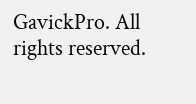GavickPro. All rights reserved.